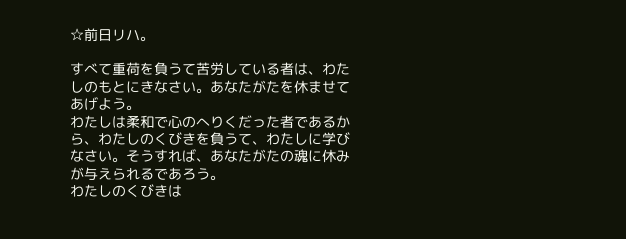☆前日リハ。

すべて重荷を負うて苦労している者は、わたしのもとにきなさい。あなたがたを休ませてあげよう。
わたしは柔和で心のへりくだった者であるから、わたしのくびきを負うて、わたしに学びなさい。そうすれば、あなたがたの魂に休みが与えられるであろう。
わたしのくびきは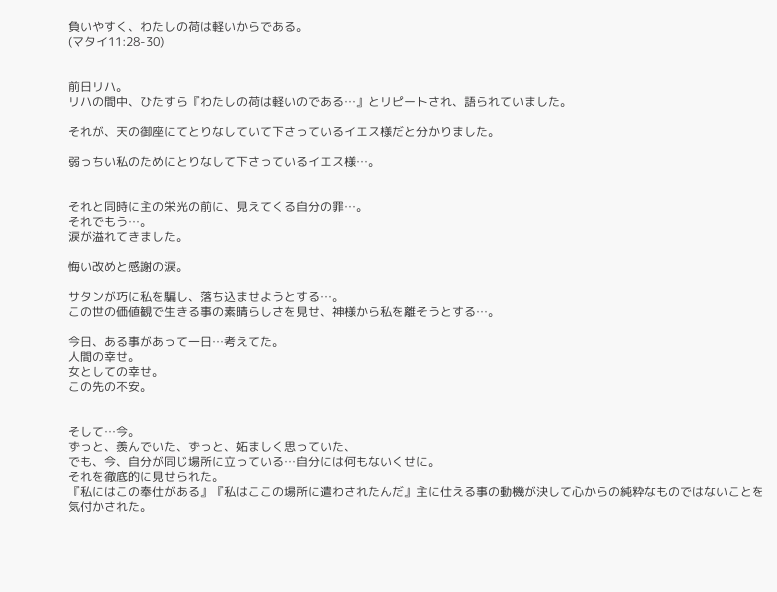負いやすく、わたしの荷は軽いからである。
(マタイ11:28-30)


前日リハ。
リハの間中、ひたすら『わたしの荷は軽いのである…』とリピートされ、語られていました。

それが、天の御座にてとりなしていて下さっているイエス様だと分かりました。

弱っちい私のためにとりなして下さっているイエス様…。


それと同時に主の栄光の前に、見えてくる自分の罪…。
それでもう…。
涙が溢れてきました。

悔い改めと感謝の涙。

サタンが巧に私を騙し、落ち込ませようとする…。
この世の価値観で生きる事の素晴らしさを見せ、神様から私を離そうとする…。

今日、ある事があって一日…考えてた。
人間の幸せ。
女としての幸せ。
この先の不安。


そして…今。
ずっと、羨んでいた、ずっと、妬ましく思っていた、
でも、今、自分が同じ場所に立っている…自分には何もないくせに。
それを徹底的に見せられた。
『私にはこの奉仕がある』『私はここの場所に遣わされたんだ』主に仕える事の動機が決して心からの純粋なものではないことを気付かされた。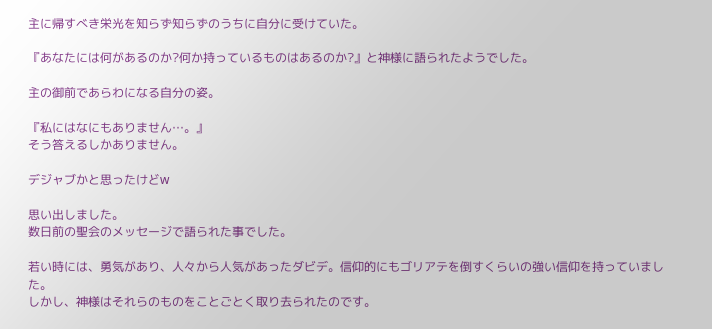主に帰すべき栄光を知らず知らずのうちに自分に受けていた。

『あなたには何があるのか?何か持っているものはあるのか?』と神様に語られたようでした。

主の御前であらわになる自分の姿。

『私にはなにもありません…。』
そう答えるしかありません。

デジャブかと思ったけどw

思い出しました。
数日前の聖会のメッセージで語られた事でした。

若い時には、勇気があり、人々から人気があったダビデ。信仰的にもゴリアテを倒すくらいの強い信仰を持っていました。
しかし、神様はそれらのものをことごとく取り去られたのです。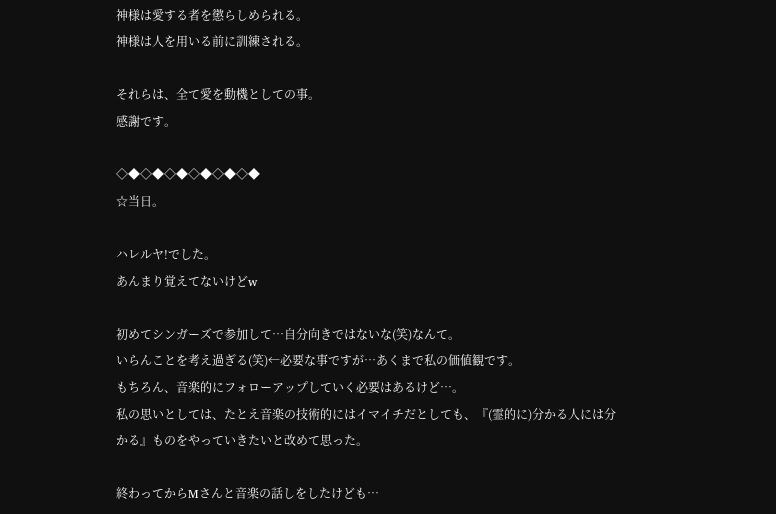神様は愛する者を懲らしめられる。
神様は人を用いる前に訓練される。

それらは、全て愛を動機としての事。
感謝です。

◇◆◇◆◇◆◇◆◇◆◇◆
☆当日。

ハレルヤ!でした。
あんまり覚えてないけどw

初めてシンガーズで参加して…自分向きではないな(笑)なんて。
いらんことを考え過ぎる(笑)←必要な事ですが…あくまで私の価値観です。
もちろん、音楽的にフォローアップしていく必要はあるけど…。
私の思いとしては、たとえ音楽の技術的にはイマイチだとしても、『(霊的に)分かる人には分かる』ものをやっていきたいと改めて思った。

終わってからMさんと音楽の話しをしたけども…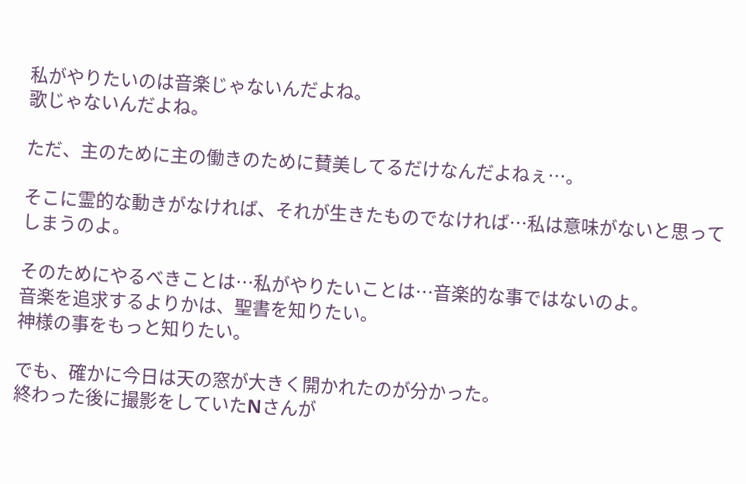私がやりたいのは音楽じゃないんだよね。
歌じゃないんだよね。

ただ、主のために主の働きのために賛美してるだけなんだよねぇ…。

そこに霊的な動きがなければ、それが生きたものでなければ…私は意味がないと思ってしまうのよ。

そのためにやるべきことは…私がやりたいことは…音楽的な事ではないのよ。
音楽を追求するよりかは、聖書を知りたい。
神様の事をもっと知りたい。

でも、確かに今日は天の窓が大きく開かれたのが分かった。
終わった後に撮影をしていたNさんが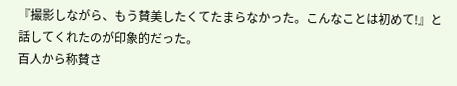『撮影しながら、もう賛美したくてたまらなかった。こんなことは初めて!』と話してくれたのが印象的だった。
百人から称賛さ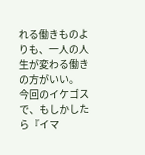れる働きものよりも、一人の人生が変わる働きの方がいい。
今回のイケゴスで、もしかしたら『イマ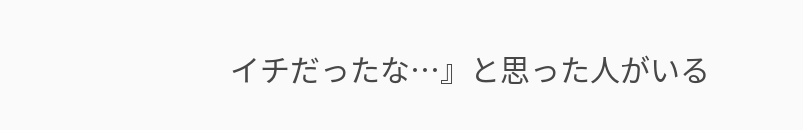イチだったな…』と思った人がいる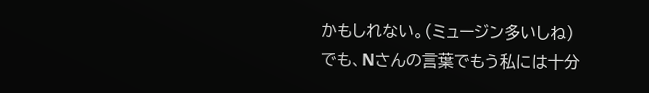かもしれない。(ミュージン多いしね)
でも、Nさんの言葉でもう私には十分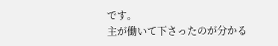です。
主が働いて下さったのが分かる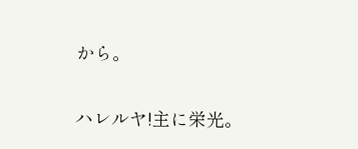から。

ハレルヤ!主に栄光。